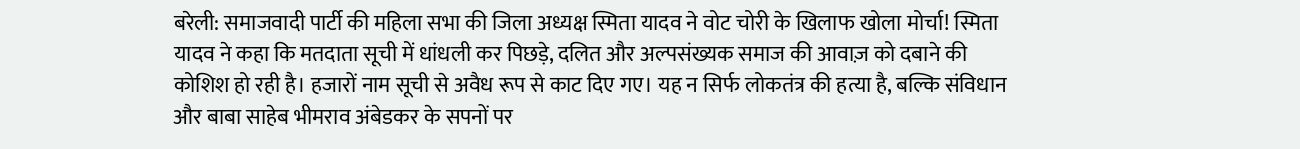बरेली: समाजवादी पार्टी की महिला सभा की जिला अध्यक्ष स्मिता यादव ने वोट चोरी के खिलाफ खोला मोर्चा! स्मिता यादव ने कहा कि मतदाता सूची में धांधली कर पिछड़े, दलित और अल्पसंख्यक समाज की आवाज़ को दबाने की कोशिश हो रही है। हजारों नाम सूची से अवैध रूप से काट दिए गए। यह न सिर्फ लोकतंत्र की हत्या है, बल्कि संविधान और बाबा साहेब भीमराव अंबेडकर के सपनों पर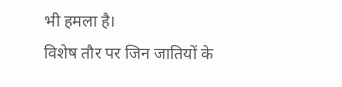भी हमला है।
विशेष तौर पर जिन जातियों के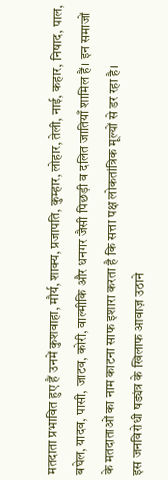मतदाता प्रभावित हुए हैं उनमें कुशवाहा, मौर्य, शाक्य, प्रजापति, कुम्हार, लोहार, तेली, नाई, कहार, निषाद, पाल, बघेल, यादव, पासी, जाटव, कोरी, वाल्मीकि और धनगर जैसी पिछड़ी व दलित जातियाँ शामिल हैं। इन समाजों के मतदाताओं का नाम काटना साफ इशारा करता है कि सत्ता पक्ष लोकतांत्रिक मूल्यों से डर रहा है।
इस जनविरोधी षड्यंत्र के खिलाफ आवाज़ उठाने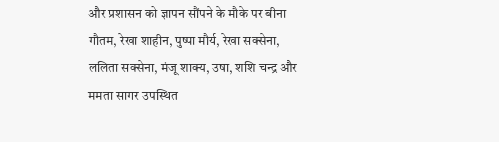और प्रशासन को ज्ञापन सौंपने के मौके पर बीना गौतम, रेखा शाहीन, पुष्पा मौर्य, रेखा सक्सेना, ललिता सक्सेना, मंजू शाक्य, उषा, शशि चन्द्र और ममता सागर उपस्थित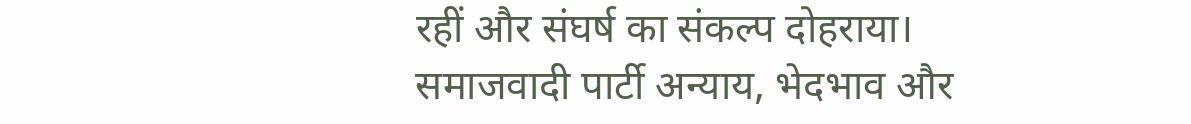रहीं और संघर्ष का संकल्प दोहराया।
समाजवादी पार्टी अन्याय, भेदभाव और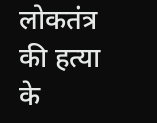लोकतंत्र की हत्या के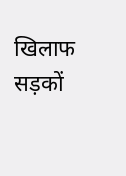खिलाफ सड़कों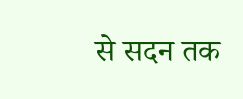से सदन तक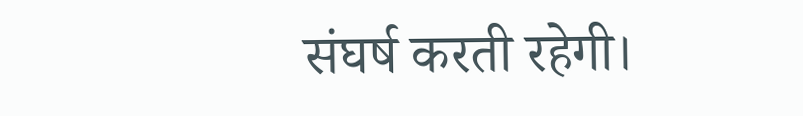संघर्ष करती रहेगी।